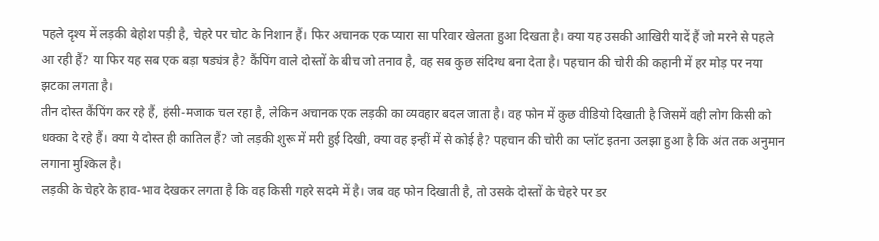पहले दृश्य में लड़की बेहोश पड़ी है, चेहरे पर चोट के निशान हैं। फिर अचानक एक प्यारा सा परिवार खेलता हुआ दिखता है। क्या यह उसकी आखिरी यादें हैं जो मरने से पहले आ रही हैं? या फिर यह सब एक बड़ा षड्यंत्र है? कैंपिंग वाले दोस्तों के बीच जो तनाव है, वह सब कुछ संदिग्ध बना देता है। पहचान की चोरी की कहानी में हर मोड़ पर नया झटका लगता है।
तीन दोस्त कैंपिंग कर रहे हैं, हंसी-मजाक चल रहा है, लेकिन अचानक एक लड़की का व्यवहार बदल जाता है। वह फोन में कुछ वीडियो दिखाती है जिसमें वही लोग किसी को धक्का दे रहे हैं। क्या ये दोस्त ही कातिल हैं? जो लड़की शुरू में मरी हुई दिखी, क्या वह इन्हीं में से कोई है? पहचान की चोरी का प्लॉट इतना उलझा हुआ है कि अंत तक अनुमान लगाना मुश्किल है।
लड़की के चेहरे के हाव-भाव देखकर लगता है कि वह किसी गहरे सदमे में है। जब वह फोन दिखाती है, तो उसके दोस्तों के चेहरे पर डर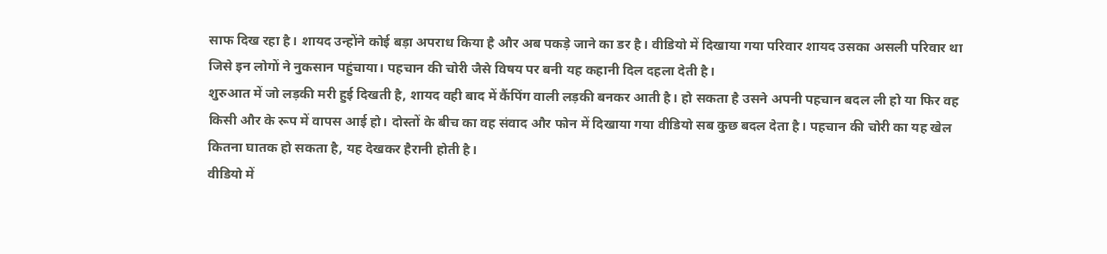साफ दिख रहा है। शायद उन्होंने कोई बड़ा अपराध किया है और अब पकड़े जाने का डर है। वीडियो में दिखाया गया परिवार शायद उसका असली परिवार था जिसे इन लोगों ने नुकसान पहुंचाया। पहचान की चोरी जैसे विषय पर बनी यह कहानी दिल दहला देती है।
शुरुआत में जो लड़की मरी हुई दिखती है, शायद वही बाद में कैंपिंग वाली लड़की बनकर आती है। हो सकता है उसने अपनी पहचान बदल ली हो या फिर वह किसी और के रूप में वापस आई हो। दोस्तों के बीच का वह संवाद और फोन में दिखाया गया वीडियो सब कुछ बदल देता है। पहचान की चोरी का यह खेल कितना घातक हो सकता है, यह देखकर हैरानी होती है।
वीडियो में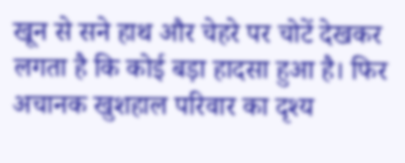खून से सने हाथ और चेहरे पर चोटें देखकर लगता है कि कोई बड़ा हादसा हुआ है। फिर अचानक खुशहाल परिवार का दृश्य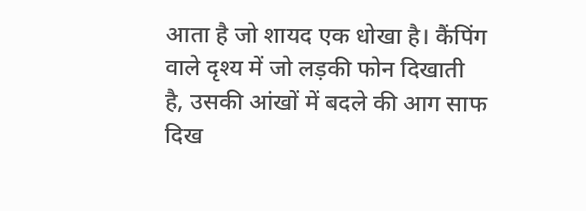आता है जो शायद एक धोखा है। कैंपिंग वाले दृश्य में जो लड़की फोन दिखाती है, उसकी आंखों में बदले की आग साफ दिख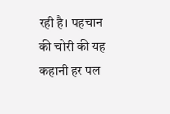रही है। पहचान की चोरी की यह कहानी हर पल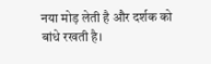नया मोड़ लेती है और दर्शक को बांधे रखती है।